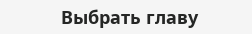Выбрать главу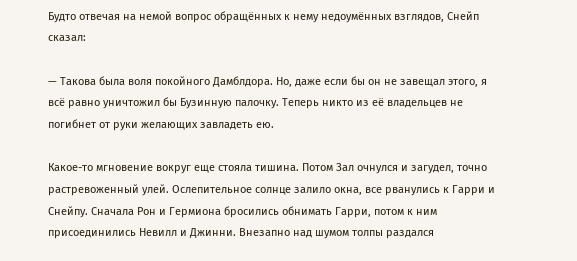Будто отвечая на немой вопрос обращённых к нему недоумённых взглядов, Снейп сказал:

— Такова была воля покойного Дамблдора. Но, даже если бы он не завещал этого, я всё равно уничтожил бы Бузинную палочку. Теперь никто из её владельцев не погибнет от руки желающих завладеть ею.

Какое-то мгновение вокруг еще стояла тишина. Потом Зал очнулся и загудел, точно растревоженный улей. Ослепительное солнце залило окна, все рванулись к Гарри и Снейпу. Сначала Рон и Гермиона бросились обнимать Гарри, потом к ним присоединились Невилл и Джинни. Внезапно над шумом толпы раздался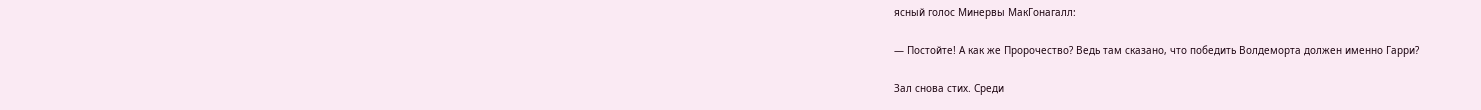ясный голос Минервы МакГонагалл:

— Постойте! А как же Пророчество? Ведь там сказано, что победить Волдеморта должен именно Гарри?

Зал снова стих. Среди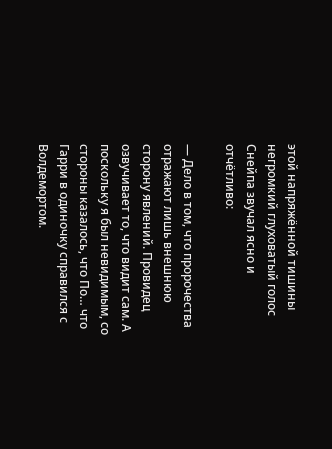этой напряжённой тишины негромкий глуховатый голос Снейпа звучал ясно и отчётливо:

— Дело в том, что пророчества отражают лишь внешнюю сторону явлений. Провидец озвучивает то, что видит сам. А поскольку я был невидимым, со стороны казалось, что По… что Гарри в одиночку справился с Волдемортом.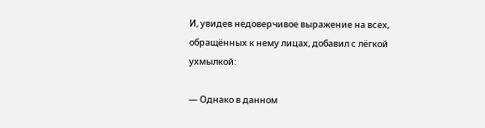И, увидев недоверчивое выражение на всех, обращённых к нему лицах, добавил с лёгкой ухмылкой:

— Однако в данном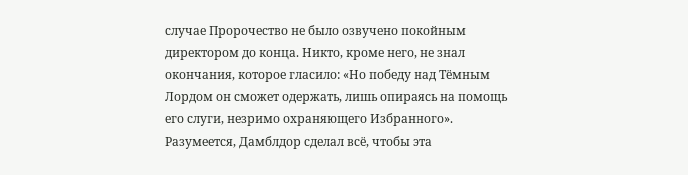случае Пророчество не было озвучено покойным директором до конца. Никто, кроме него, не знал окончания, которое гласило: «Но победу над Тёмным Лордом он сможет одержать, лишь опираясь на помощь его слуги, незримо охраняющего Избранного». Разумеется, Дамблдор сделал всё, чтобы эта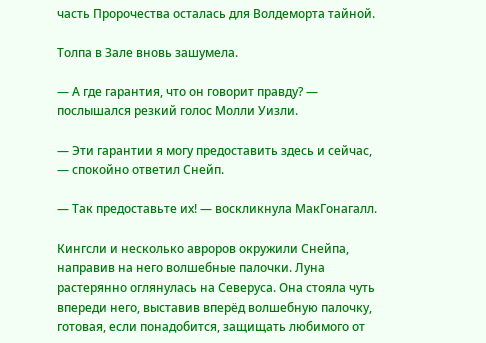часть Пророчества осталась для Волдеморта тайной.

Толпа в Зале вновь зашумела.

— А где гарантия, что он говорит правду? — послышался резкий голос Молли Уизли.

— Эти гарантии я могу предоставить здесь и сейчас, — спокойно ответил Снейп.

— Так предоставьте их! — воскликнула МакГонагалл.

Кингсли и несколько авроров окружили Снейпа, направив на него волшебные палочки. Луна растерянно оглянулась на Северуса. Она стояла чуть впереди него, выставив вперёд волшебную палочку, готовая, если понадобится, защищать любимого от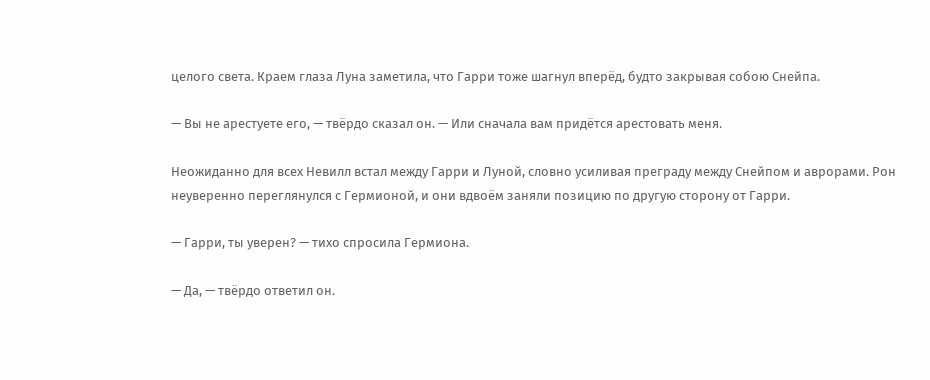целого света. Краем глаза Луна заметила, что Гарри тоже шагнул вперёд, будто закрывая собою Снейпа.

— Вы не арестуете его, — твёрдо сказал он. — Или сначала вам придётся арестовать меня.

Неожиданно для всех Невилл встал между Гарри и Луной, словно усиливая преграду между Снейпом и аврорами. Рон неуверенно переглянулся с Гермионой, и они вдвоём заняли позицию по другую сторону от Гарри.

— Гарри, ты уверен? — тихо спросила Гермиона.

— Да, — твёрдо ответил он.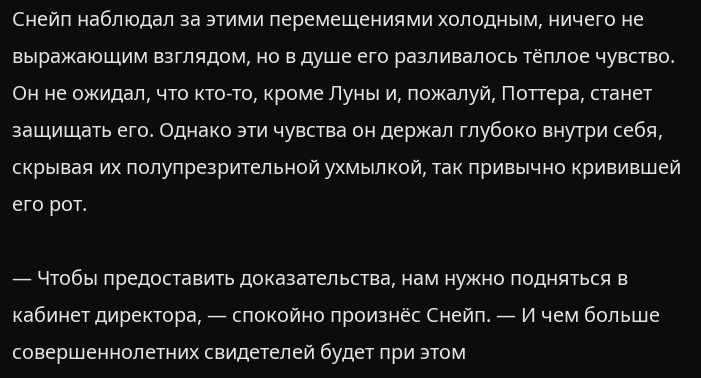Снейп наблюдал за этими перемещениями холодным, ничего не выражающим взглядом, но в душе его разливалось тёплое чувство. Он не ожидал, что кто-то, кроме Луны и, пожалуй, Поттера, станет защищать его. Однако эти чувства он держал глубоко внутри себя, скрывая их полупрезрительной ухмылкой, так привычно кривившей его рот.

— Чтобы предоставить доказательства, нам нужно подняться в кабинет директора, — спокойно произнёс Снейп. — И чем больше совершеннолетних свидетелей будет при этом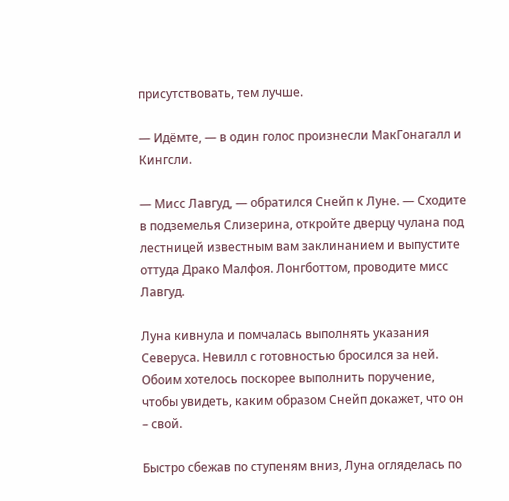присутствовать, тем лучше.

— Идёмте, — в один голос произнесли МакГонагалл и Кингсли.

— Мисс Лавгуд, — обратился Снейп к Луне. — Сходите в подземелья Слизерина, откройте дверцу чулана под лестницей известным вам заклинанием и выпустите оттуда Драко Малфоя. Лонгботтом, проводите мисс Лавгуд.

Луна кивнула и помчалась выполнять указания Северуса. Невилл с готовностью бросился за ней. Обоим хотелось поскорее выполнить поручение, чтобы увидеть, каким образом Снейп докажет, что он – свой.

Быстро сбежав по ступеням вниз, Луна огляделась по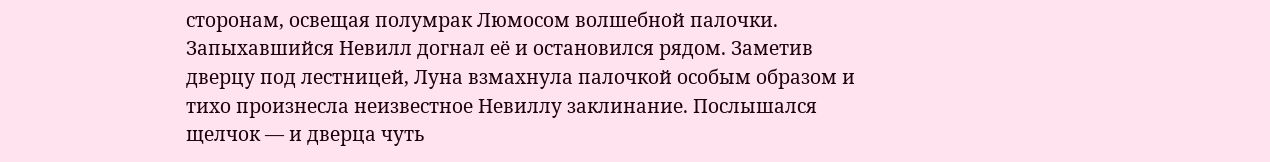сторонам, освещая полумрак Люмосом волшебной палочки. Запыхавшийся Невилл догнал её и остановился рядом. Заметив дверцу под лестницей, Луна взмахнула палочкой особым образом и тихо произнесла неизвестное Невиллу заклинание. Послышался щелчок — и дверца чуть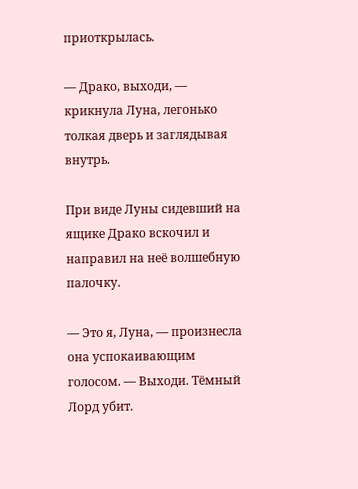приоткрылась.

— Драко, выходи, — крикнула Луна, легонько толкая дверь и заглядывая внутрь.

При виде Луны сидевший на ящике Драко вскочил и направил на неё волшебную палочку.

— Это я, Луна, — произнесла она успокаивающим голосом. — Выходи. Тёмный Лорд убит.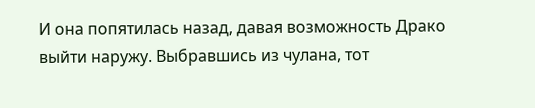И она попятилась назад, давая возможность Драко выйти наружу. Выбравшись из чулана, тот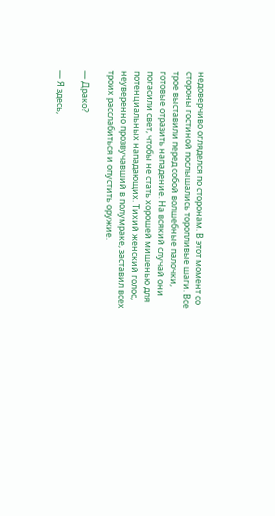недоверчиво огляделся по сторонам. В этот момент со стороны гостиной послышались торопливые шаги. Все трое выставили перед собой волшебные палочки, готовые отразить нападение. На всякий случай они погасили свет, чтобы не стать хорошей мишенью для потенциальных нападающих. Тихий женский голос, неуверенно прозвучавший в полумраке, заставил всех троих расслабиться и опустить оружие.

— Драко?

— Я здесь,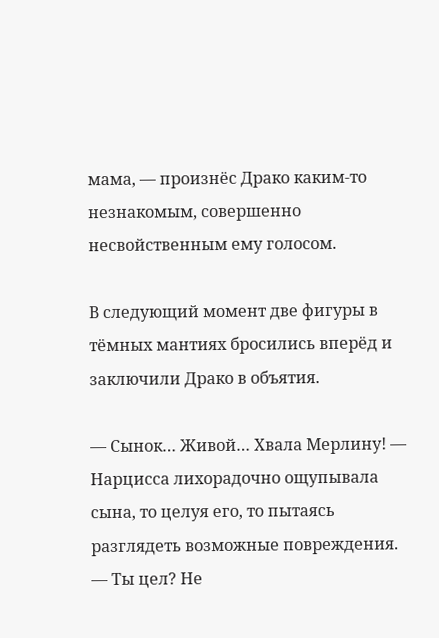мама, — произнёс Драко каким-то незнакомым, совершенно несвойственным ему голосом.

В следующий момент две фигуры в тёмных мантиях бросились вперёд и заключили Драко в объятия.

— Сынок… Живой… Хвала Мерлину! — Нарцисса лихорадочно ощупывала сына, то целуя его, то пытаясь разглядеть возможные повреждения. — Ты цел? Не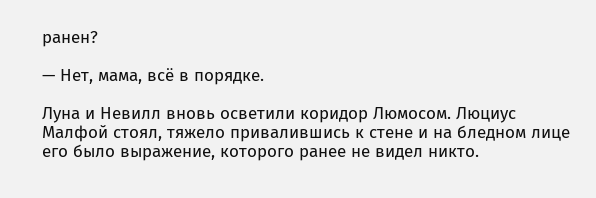ранен?

— Нет, мама, всё в порядке.

Луна и Невилл вновь осветили коридор Люмосом. Люциус Малфой стоял, тяжело привалившись к стене и на бледном лице его было выражение, которого ранее не видел никто.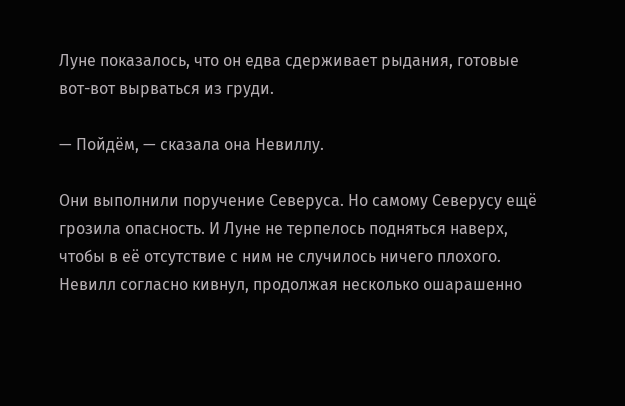Луне показалось, что он едва сдерживает рыдания, готовые вот-вот вырваться из груди.

— Пойдём, — сказала она Невиллу.

Они выполнили поручение Северуса. Но самому Северусу ещё грозила опасность. И Луне не терпелось подняться наверх, чтобы в её отсутствие с ним не случилось ничего плохого. Невилл согласно кивнул, продолжая несколько ошарашенно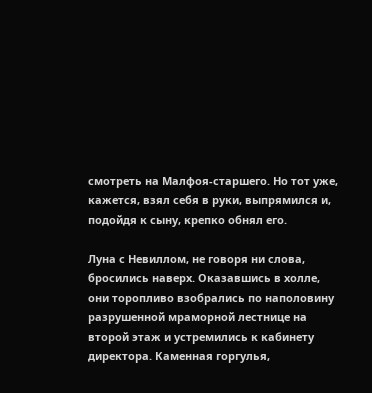смотреть на Малфоя-старшего. Но тот уже, кажется, взял себя в руки, выпрямился и, подойдя к сыну, крепко обнял его.

Луна с Невиллом, не говоря ни слова, бросились наверх. Оказавшись в холле, они торопливо взобрались по наполовину разрушенной мраморной лестнице на второй этаж и устремились к кабинету директора. Каменная горгулья,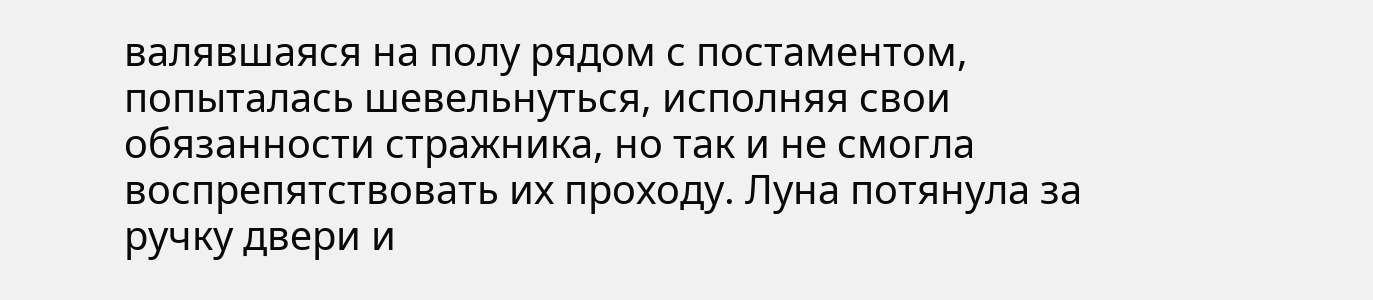валявшаяся на полу рядом с постаментом, попыталась шевельнуться, исполняя свои обязанности стражника, но так и не смогла воспрепятствовать их проходу. Луна потянула за ручку двери и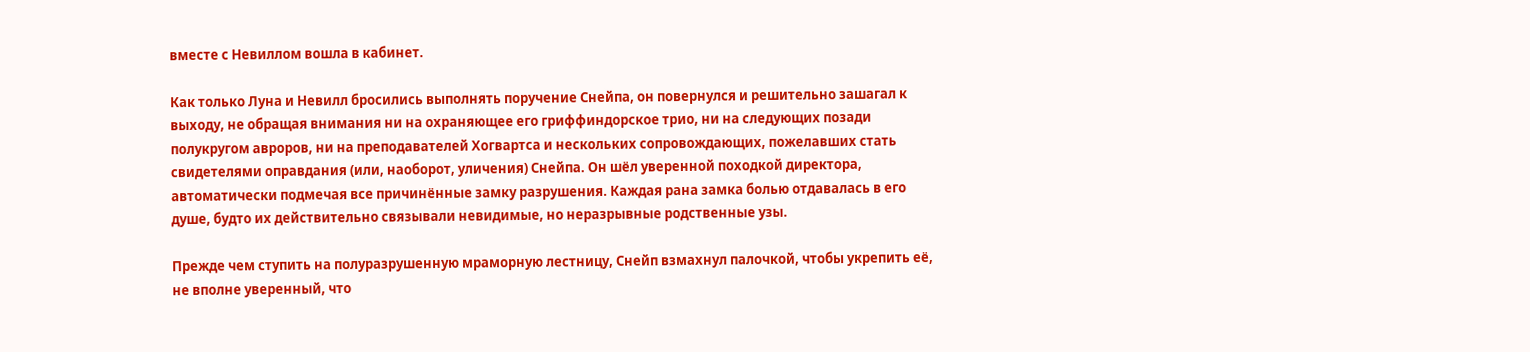вместе с Невиллом вошла в кабинет.

Как только Луна и Невилл бросились выполнять поручение Снейпа, он повернулся и решительно зашагал к выходу, не обращая внимания ни на охраняющее его гриффиндорское трио, ни на следующих позади полукругом авроров, ни на преподавателей Хогвартса и нескольких сопровождающих, пожелавших стать свидетелями оправдания (или, наоборот, уличения) Снейпа. Он шёл уверенной походкой директора, автоматически подмечая все причинённые замку разрушения. Каждая рана замка болью отдавалась в его душе, будто их действительно связывали невидимые, но неразрывные родственные узы.

Прежде чем ступить на полуразрушенную мраморную лестницу, Снейп взмахнул палочкой, чтобы укрепить её, не вполне уверенный, что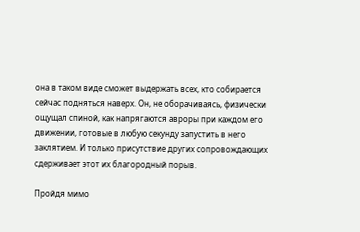она в таком виде сможет выдержать всех, кто собирается сейчас подняться наверх. Он, не оборачиваясь, физически ощущал спиной, как напрягаются авроры при каждом его движении, готовые в любую секунду запустить в него заклятием. И только присутствие других сопровождающих сдерживает этот их благородный порыв.

Пройдя мимо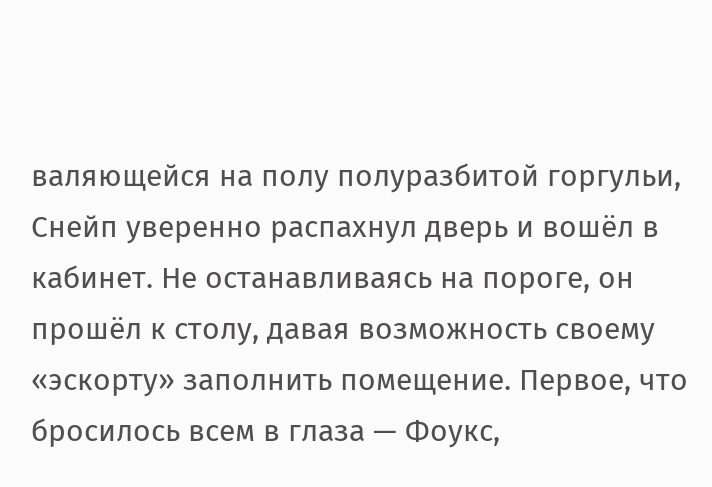валяющейся на полу полуразбитой горгульи, Снейп уверенно распахнул дверь и вошёл в кабинет. Не останавливаясь на пороге, он прошёл к столу, давая возможность своему «эскорту» заполнить помещение. Первое, что бросилось всем в глаза — Фоукс,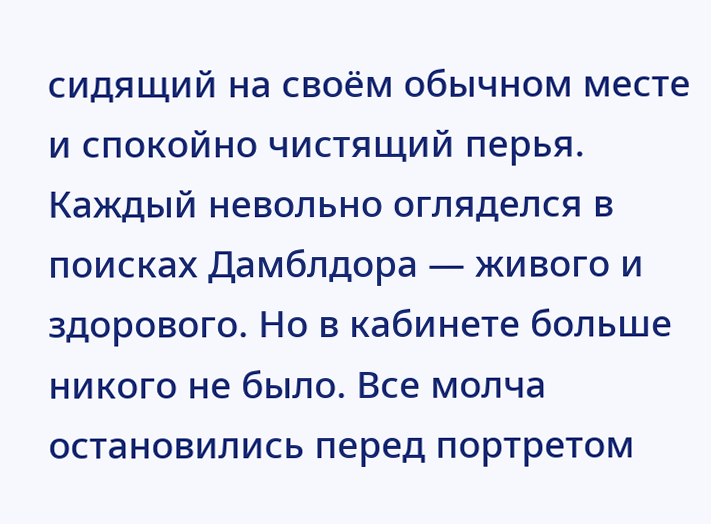сидящий на своём обычном месте и спокойно чистящий перья. Каждый невольно огляделся в поисках Дамблдора — живого и здорового. Но в кабинете больше никого не было. Все молча остановились перед портретом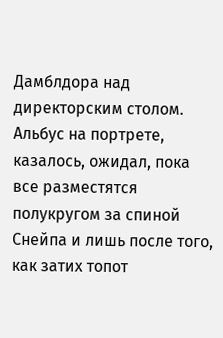Дамблдора над директорским столом. Альбус на портрете, казалось, ожидал, пока все разместятся полукругом за спиной Снейпа и лишь после того, как затих топот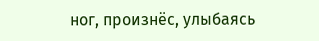ног, произнёс, улыбаясь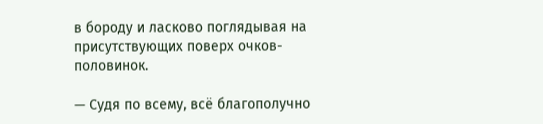в бороду и ласково поглядывая на присутствующих поверх очков-половинок.

— Судя по всему, всё благополучно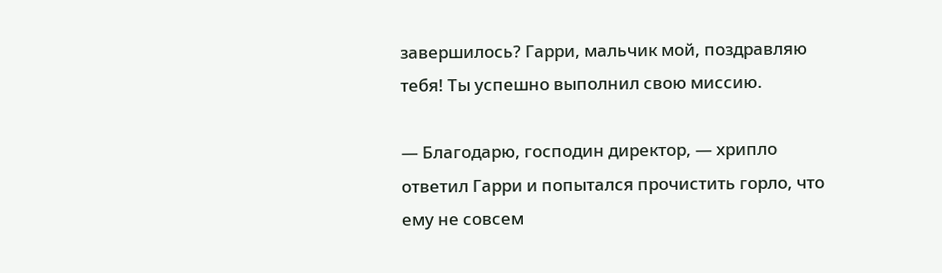завершилось? Гарри, мальчик мой, поздравляю тебя! Ты успешно выполнил свою миссию.

— Благодарю, господин директор, — хрипло ответил Гарри и попытался прочистить горло, что ему не совсем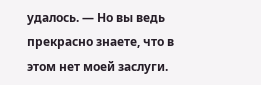удалось. — Но вы ведь прекрасно знаете, что в этом нет моей заслуги.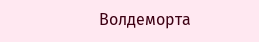Волдеморта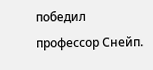победил профессор Снейп.